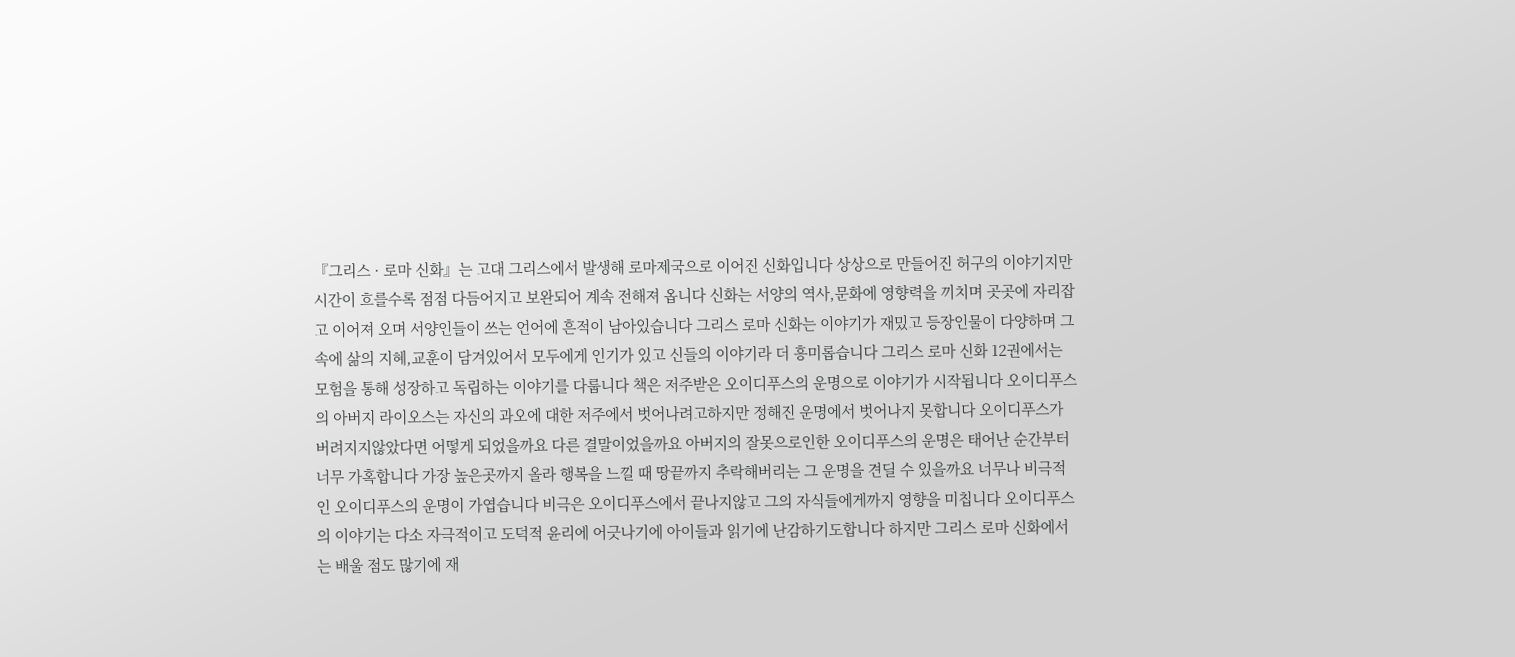『그리스 · 로마 신화』는 고대 그리스에서 발생해 로마제국으로 이어진 신화입니다 상상으로 만들어진 허구의 이야기지만 시간이 흐를수록 점점 다듬어지고 보완되어 계속 전해져 옵니다 신화는 서양의 역사,문화에 영향력을 끼치며 곳곳에 자리잡고 이어져 오며 서양인들이 쓰는 언어에 흔적이 남아있습니다 그리스 로마 신화는 이야기가 재밌고 등장인물이 다양하며 그 속에 삶의 지혜,교훈이 담겨있어서 모두에게 인기가 있고 신들의 이야기라 더 흥미롭습니다 그리스 로마 신화 12권에서는 모험을 통해 성장하고 독립하는 이야기를 다룹니다 책은 저주받은 오이디푸스의 운명으로 이야기가 시작됩니다 오이디푸스의 아버지 라이오스는 자신의 과오에 대한 저주에서 벗어나려고하지만 정해진 운명에서 벗어나지 못합니다 오이디푸스가 버려지지않았다면 어떻게 되었을까요 다른 결말이었을까요 아버지의 잘못으로인한 오이디푸스의 운명은 태어난 순간부터 너무 가혹합니다 가장 높은곳까지 올라 행복을 느낄 때 땅끝까지 추락해버리는 그 운명을 견딜 수 있을까요 너무나 비극적인 오이디푸스의 운명이 가엽습니다 비극은 오이디푸스에서 끝나지않고 그의 자식들에게까지 영향을 미칩니다 오이디푸스의 이야기는 다소 자극적이고 도덕적 윤리에 어긋나기에 아이들과 읽기에 난감하기도합니다 하지만 그리스 로마 신화에서는 배울 점도 많기에 재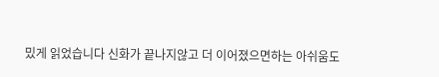밌게 읽었습니다 신화가 끝나지않고 더 이어졌으면하는 아쉬움도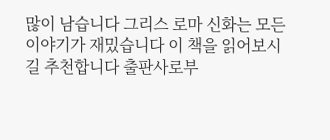많이 남습니다 그리스 로마 신화는 모든 이야기가 재밌습니다 이 책을 읽어보시길 추천합니다 출판사로부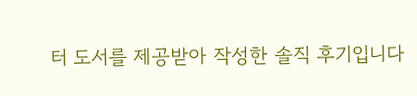터 도서를 제공받아 작성한 솔직 후기입니다